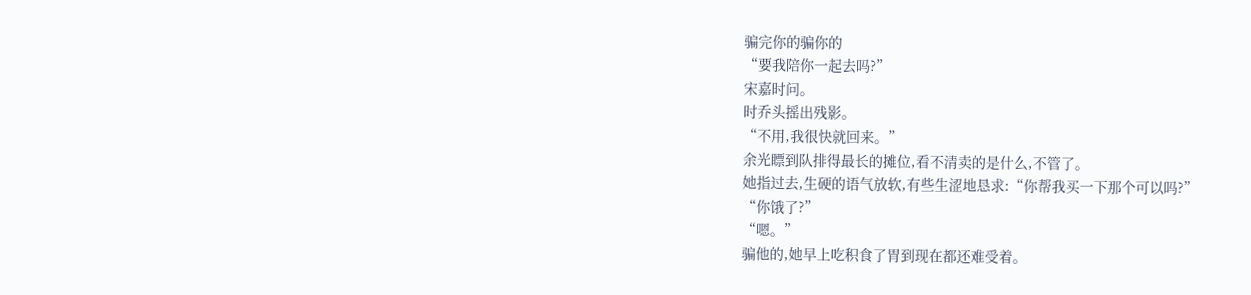骗完你的骗你的
“要我陪你一起去吗?”
宋嘉时问。
时乔头摇出残影。
“不用,我很快就回来。”
余光瞟到队排得最长的摊位,看不清卖的是什么,不管了。
她指过去,生硬的语气放软,有些生涩地恳求:“你帮我买一下那个可以吗?”
“你饿了?”
“嗯。”
骗他的,她早上吃积食了胃到现在都还难受着。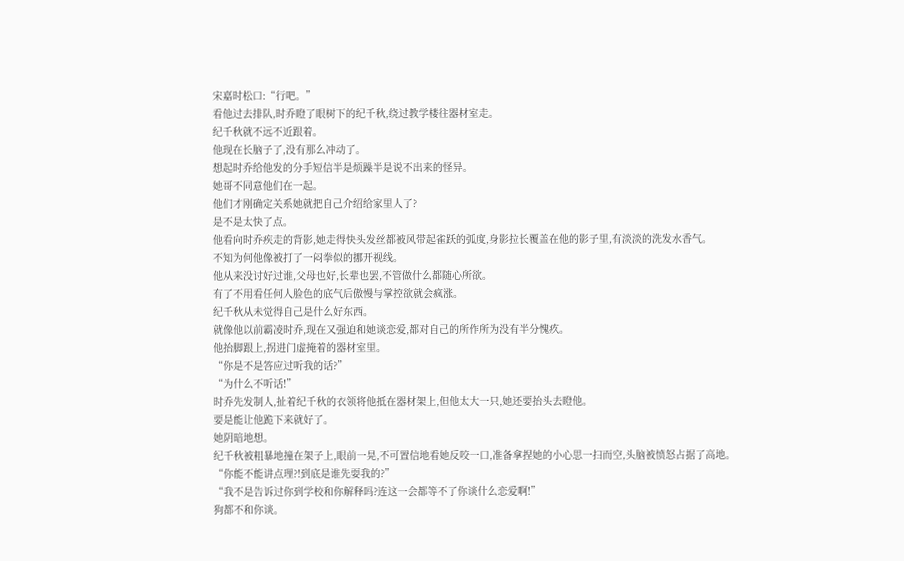宋嘉时松口:“行吧。”
看他过去排队,时乔瞪了眼树下的纪千秋,绕过教学楼往器材室走。
纪千秋就不远不近跟着。
他现在长脑子了,没有那么冲动了。
想起时乔给他发的分手短信半是烦躁半是说不出来的怪异。
她哥不同意他们在一起。
他们才刚确定关系她就把自己介绍给家里人了?
是不是太快了点。
他看向时乔疾走的背影,她走得快头发丝都被风带起雀跃的弧度,身影拉长覆盖在他的影子里,有淡淡的洗发水香气。
不知为何他像被打了一闷拳似的挪开视线。
他从来没讨好过谁,父母也好,长辈也罢,不管做什么都随心所欲。
有了不用看任何人脸色的底气后傲慢与掌控欲就会疯涨。
纪千秋从未觉得自己是什么好东西。
就像他以前霸凌时乔,现在又强迫和她谈恋爱,都对自己的所作所为没有半分愧疚。
他抬脚跟上,拐进门虚掩着的器材室里。
“你是不是答应过听我的话?”
“为什么不听话!”
时乔先发制人,扯着纪千秋的衣领将他抵在器材架上,但他太大一只,她还要抬头去瞪他。
要是能让他跪下来就好了。
她阴暗地想。
纪千秋被粗暴地撞在架子上,眼前一晃,不可置信地看她反咬一口,准备拿捏她的小心思一扫而空,头脑被愤怒占据了高地。
“你能不能讲点理?!到底是谁先耍我的?”
“我不是告诉过你到学校和你解释吗?连这一会都等不了你谈什么恋爱啊!”
狗都不和你谈。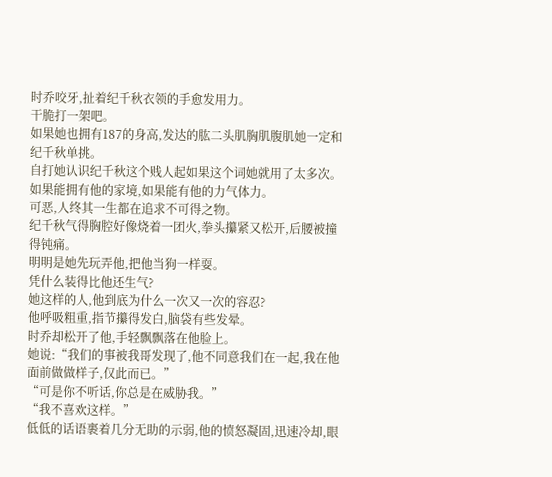时乔咬牙,扯着纪千秋衣领的手愈发用力。
干脆打一架吧。
如果她也拥有187的身高,发达的肱二头肌胸肌腹肌她一定和纪千秋单挑。
自打她认识纪千秋这个贱人起如果这个词她就用了太多次。
如果能拥有他的家境,如果能有他的力气体力。
可恶,人终其一生都在追求不可得之物。
纪千秋气得胸腔好像烧着一团火,拳头攥紧又松开,后腰被撞得钝痛。
明明是她先玩弄他,把他当狗一样耍。
凭什么装得比他还生气?
她这样的人,他到底为什么一次又一次的容忍?
他呼吸粗重,指节攥得发白,脑袋有些发晕。
时乔却松开了他,手轻飘飘落在他脸上。
她说:“我们的事被我哥发现了,他不同意我们在一起,我在他面前做做样子,仅此而已。”
“可是你不听话,你总是在威胁我。”
“我不喜欢这样。”
低低的话语裹着几分无助的示弱,他的愤怒凝固,迅速冷却,眼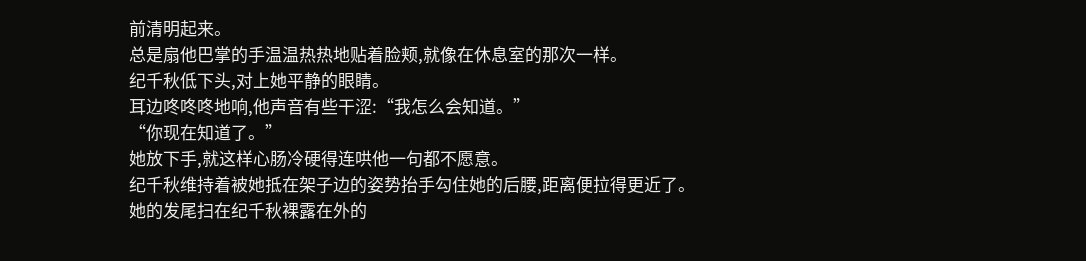前清明起来。
总是扇他巴掌的手温温热热地贴着脸颊,就像在休息室的那次一样。
纪千秋低下头,对上她平静的眼睛。
耳边咚咚咚地响,他声音有些干涩:“我怎么会知道。”
“你现在知道了。”
她放下手,就这样心肠冷硬得连哄他一句都不愿意。
纪千秋维持着被她抵在架子边的姿势抬手勾住她的后腰,距离便拉得更近了。
她的发尾扫在纪千秋裸露在外的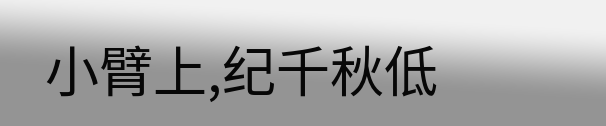小臂上,纪千秋低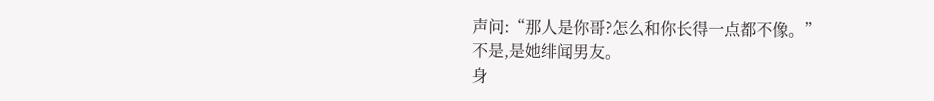声问:“那人是你哥?怎么和你长得一点都不像。”
不是,是她绯闻男友。
身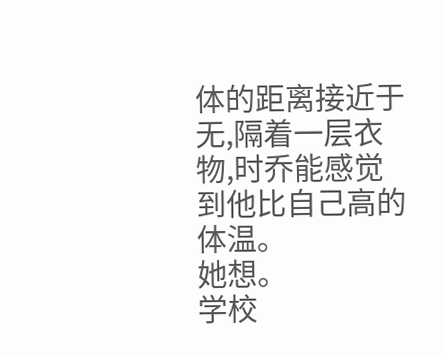体的距离接近于无,隔着一层衣物,时乔能感觉到他比自己高的体温。
她想。
学校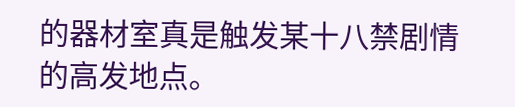的器材室真是触发某十八禁剧情的高发地点。